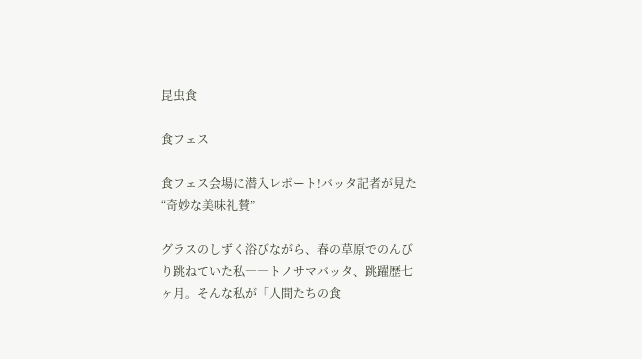昆虫食

食フェス

食フェス会場に潜入レポート!バッタ記者が見た“奇妙な美味礼賛”

グラスのしずく浴びながら、春の草原でのんびり跳ねていた私――トノサマバッタ、跳躍歴七ヶ月。そんな私が「人間たちの食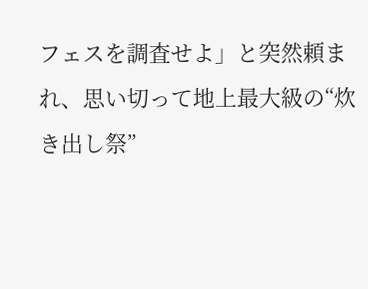フェスを調査せよ」と突然頼まれ、思い切って地上最大級の“炊き出し祭”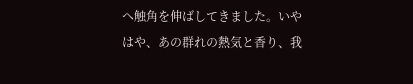へ触角を伸ばしてきました。いやはや、あの群れの熱気と香り、我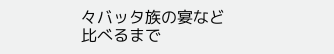々バッタ族の宴など比べるまで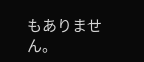もありません。